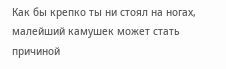Как бы крепко ты ни стоял на ногах, малейший камушек может стать причиной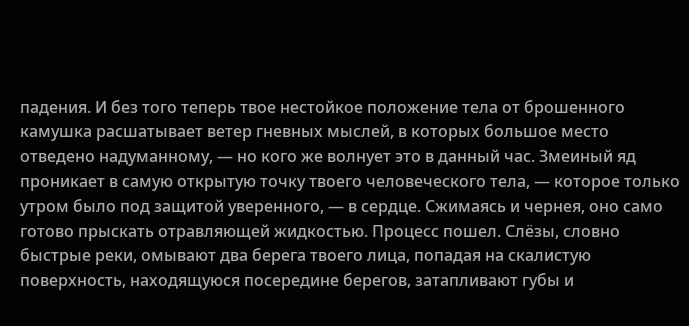падения. И без того теперь твое нестойкое положение тела от брошенного камушка расшатывает ветер гневных мыслей, в которых большое место отведено надуманному, — но кого же волнует это в данный час. Змеиный яд проникает в самую открытую точку твоего человеческого тела, — которое только утром было под защитой уверенного, — в сердце. Сжимаясь и чернея, оно само готово прыскать отравляющей жидкостью. Процесс пошел. Слёзы, словно быстрые реки, омывают два берега твоего лица, попадая на скалистую поверхность, находящуюся посередине берегов, затапливают губы и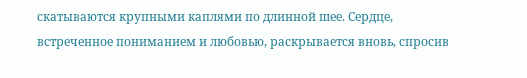скатываются крупными каплями по длинной шее. Сердце, встреченное пониманием и любовью, раскрывается вновь, спросив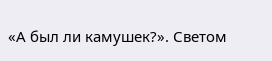«А был ли камушек?». Светом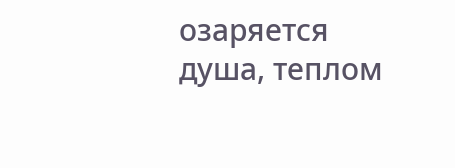озаряется душа, теплом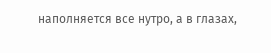наполняется все нутро, а в глазах,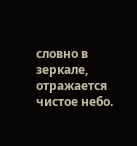словно в зеркале, отражается чистое небо.